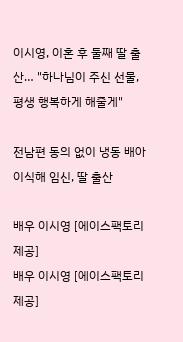이시영, 이혼 후 둘째 딸 출산… "하나님이 주신 선물, 평생 행복하게 해줄게"

전남편 동의 없이 냉동 배아 이식해 임신, 딸 출산

배우 이시영 [에이스팩토리 제공]
배우 이시영 [에이스팩토리 제공]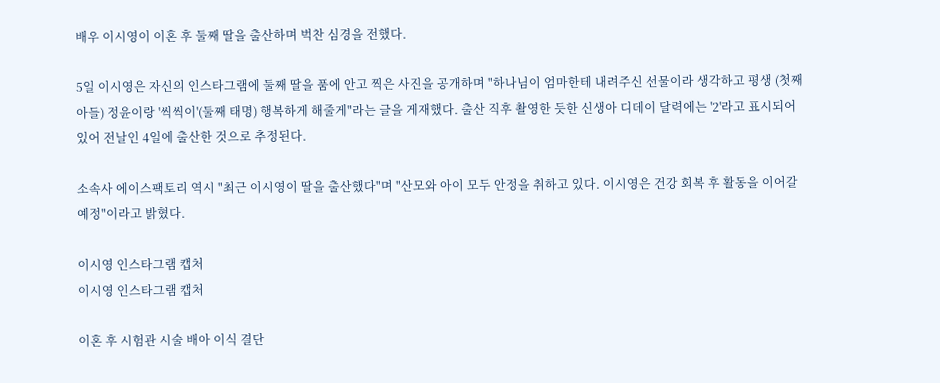배우 이시영이 이혼 후 둘째 딸을 출산하며 벅찬 심경을 전했다.

5일 이시영은 자신의 인스타그램에 둘째 딸을 품에 안고 찍은 사진을 공개하며 "하나님이 엄마한테 내려주신 선물이라 생각하고 평생 (첫째 아들) 정윤이랑 '씩씩이'(둘째 태명) 행복하게 해줄게"라는 글을 게재했다. 출산 직후 촬영한 듯한 신생아 디데이 달력에는 '2'라고 표시되어 있어 전날인 4일에 출산한 것으로 추정된다.

소속사 에이스팩토리 역시 "최근 이시영이 딸을 출산했다"며 "산모와 아이 모두 안정을 취하고 있다. 이시영은 건강 회복 후 활동을 이어갈 예정"이라고 밝혔다.

이시영 인스타그램 캡처
이시영 인스타그램 캡처

이혼 후 시험관 시술 배아 이식 결단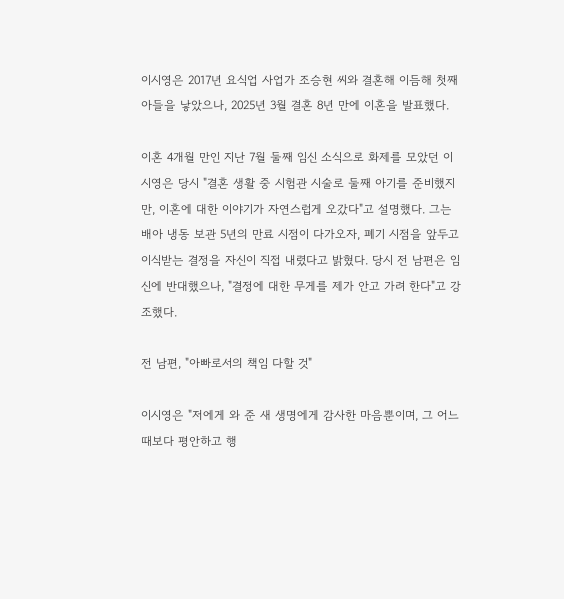이시영은 2017년 요식업 사업가 조승현 씨와 결혼해 이듬해 첫째 아들을 낳았으나, 2025년 3월 결혼 8년 만에 이혼을 발표했다.

이혼 4개월 만인 지난 7월 둘째 임신 소식으로 화제를 모았던 이시영은 당시 "결혼 생활 중 시험관 시술로 둘째 아기를 준비했지만, 이혼에 대한 이야기가 자연스럽게 오갔다"고 설명했다. 그는 배아 냉동 보관 5년의 만료 시점이 다가오자, 폐기 시점을 앞두고 이식받는 결정을 자신이 직접 내렸다고 밝혔다. 당시 전 남편은 임신에 반대했으나, "결정에 대한 무게를 제가 안고 가려 한다"고 강조했다.

전 남편, "아빠로서의 책임 다할 것"

이시영은 "저에게 와 준 새 생명에게 감사한 마음뿐이며, 그 어느 때보다 평안하고 행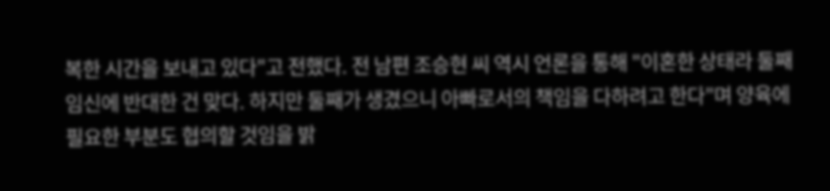복한 시간을 보내고 있다"고 전했다. 전 남편 조승현 씨 역시 언론을 통해 "이혼한 상태라 둘째 임신에 반대한 건 맞다. 하지만 둘째가 생겼으니 아빠로서의 책임을 다하려고 한다"며 양육에 필요한 부분도 협의할 것임을 밝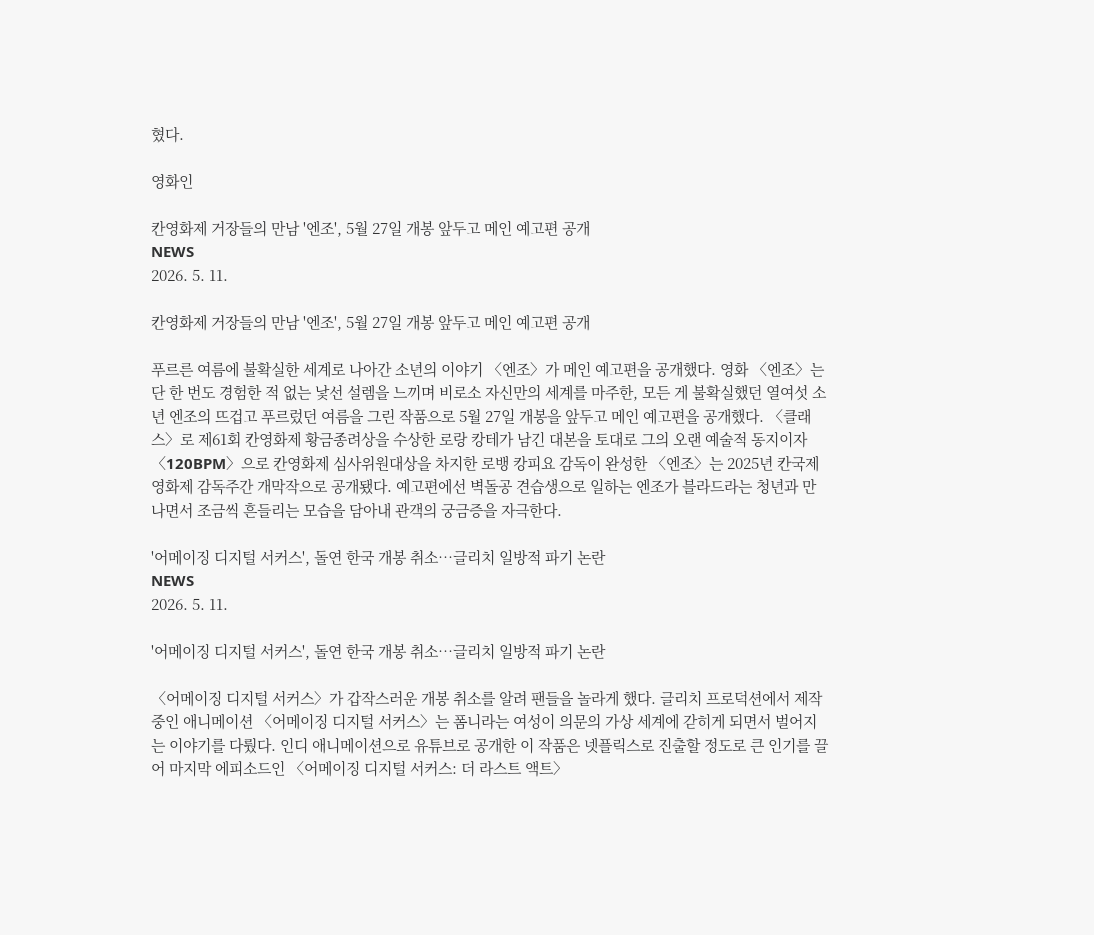혔다.

영화인

칸영화제 거장들의 만남 '엔조', 5월 27일 개봉 앞두고 메인 예고편 공개
NEWS
2026. 5. 11.

칸영화제 거장들의 만남 '엔조', 5월 27일 개봉 앞두고 메인 예고편 공개

푸르른 여름에 불확실한 세계로 나아간 소년의 이야기 〈엔조〉가 메인 예고편을 공개했다. 영화 〈엔조〉는 단 한 번도 경험한 적 없는 낯선 설렘을 느끼며 비로소 자신만의 세계를 마주한, 모든 게 불확실했던 열여섯 소년 엔조의 뜨겁고 푸르렀던 여름을 그린 작품으로 5월 27일 개봉을 앞두고 메인 예고편을 공개했다. 〈클래스〉로 제61회 칸영화제 황금종려상을 수상한 로랑 캉테가 남긴 대본을 토대로 그의 오랜 예술적 동지이자 〈120BPM〉으로 칸영화제 심사위원대상을 차지한 로뱅 캉피요 감독이 완성한 〈엔조〉는 2025년 칸국제영화제 감독주간 개막작으로 공개됐다. 예고편에선 벽돌공 견습생으로 일하는 엔조가 블라드라는 청년과 만나면서 조금씩 흔들리는 모습을 담아내 관객의 궁금증을 자극한다.

'어메이징 디지털 서커스', 돌연 한국 개봉 취소…글리치 일방적 파기 논란
NEWS
2026. 5. 11.

'어메이징 디지털 서커스', 돌연 한국 개봉 취소…글리치 일방적 파기 논란

〈어메이징 디지털 서커스〉가 갑작스러운 개봉 취소를 알려 팬들을 놀라게 했다. 글리치 프로덕션에서 제작 중인 애니메이션 〈어메이징 디지털 서커스〉는 폼니라는 여성이 의문의 가상 세계에 갇히게 되면서 벌어지는 이야기를 다뤘다. 인디 애니메이션으로 유튜브로 공개한 이 작품은 넷플릭스로 진출할 정도로 큰 인기를 끌어 마지막 에피소드인 〈어메이징 디지털 서커스: 더 라스트 액트〉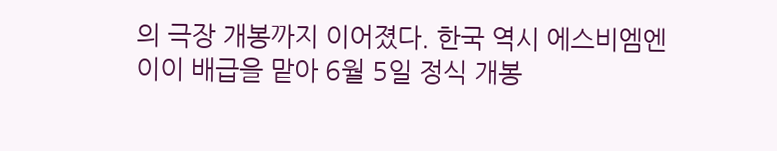의 극장 개봉까지 이어졌다. 한국 역시 에스비엠엔이이 배급을 맡아 6월 5일 정식 개봉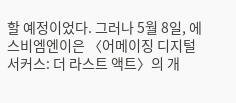할 예정이었다. 그러나 5월 8일, 에스비엠엔이은 〈어메이징 디지털 서커스: 더 라스트 액트〉의 개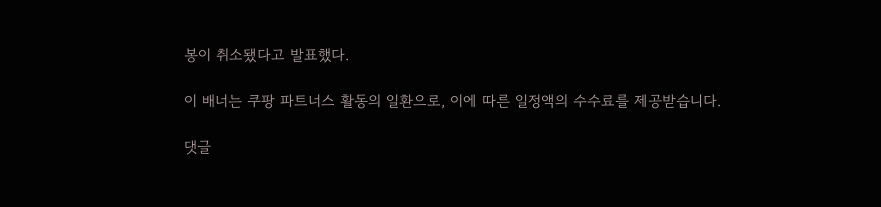봉이 취소됐다고 발표했다.

이 배너는 쿠팡 파트너스 활동의 일환으로, 이에 따른 일정액의 수수료를 제공받습니다.

댓글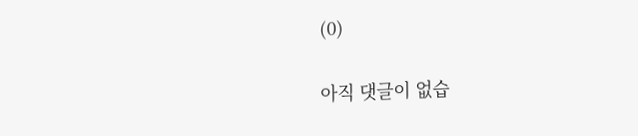(0)

아직 댓글이 없습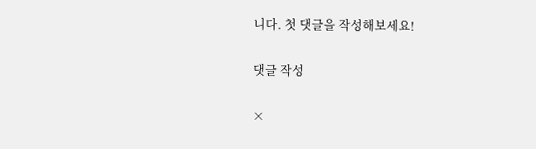니다. 첫 댓글을 작성해보세요!

댓글 작성

×